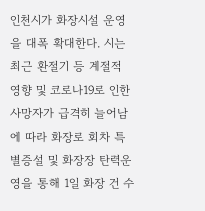인천시가 화장시설 운영을 대폭 확대한다. 시는 최근 환절기 등 계절적 영향 및 코로나19로 인한 사망자가 급격히 늘어남에 따라 화장로 회차 특별증설 및 화장장 탄력운영을 통해 1일 화장 건 수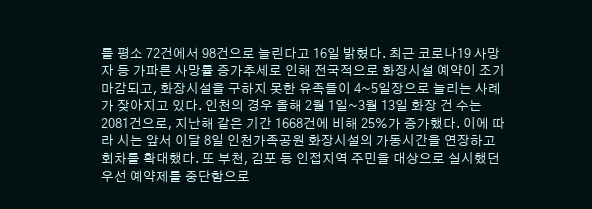를 평소 72건에서 98건으로 늘린다고 16일 밝혔다. 최근 코로나19 사망자 등 가파른 사망률 증가추세로 인해 전국적으로 화장시설 예약이 조기마감되고, 화장시설을 구하지 못한 유족들이 4~5일장으로 늘리는 사례가 잦아지고 있다. 인천의 경우 올해 2월 1일~3월 13일 화장 건 수는 2081건으로, 지난해 같은 기간 1668건에 비해 25%가 증가했다. 이에 따라 시는 앞서 이달 8일 인천가족공원 화장시설의 가동시간을 연장하고 회차를 확대했다. 또 부천, 김포 등 인접지역 주민을 대상으로 실시했던 우선 예약제를 중단함으로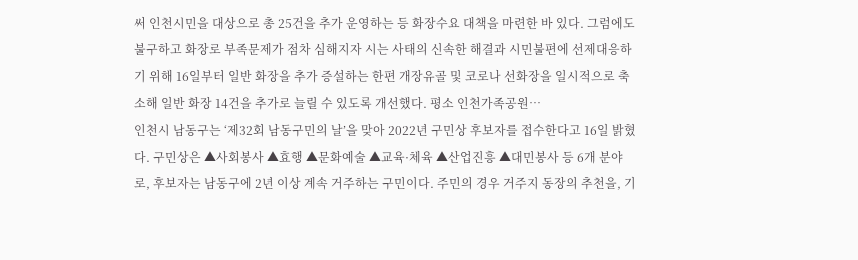써 인천시민을 대상으로 총 25건을 추가 운영하는 등 화장수요 대책을 마련한 바 있다. 그럼에도 불구하고 화장로 부족문제가 점차 심해지자 시는 사태의 신속한 해결과 시민불편에 선제대응하기 위해 16일부터 일반 화장을 추가 증설하는 한편 개장유골 및 코로나 선화장을 일시적으로 축소해 일반 화장 14건을 추가로 늘릴 수 있도록 개선했다. 평소 인천가족공원…
인천시 남동구는 ‘제32회 남동구민의 날’을 맞아 2022년 구민상 후보자를 접수한다고 16일 밝혔다. 구민상은 ▲사회봉사 ▲효행 ▲문화예술 ▲교육·체육 ▲산업진흥 ▲대민봉사 등 6개 분야로, 후보자는 남동구에 2년 이상 계속 거주하는 구민이다. 주민의 경우 거주지 동장의 추천을, 기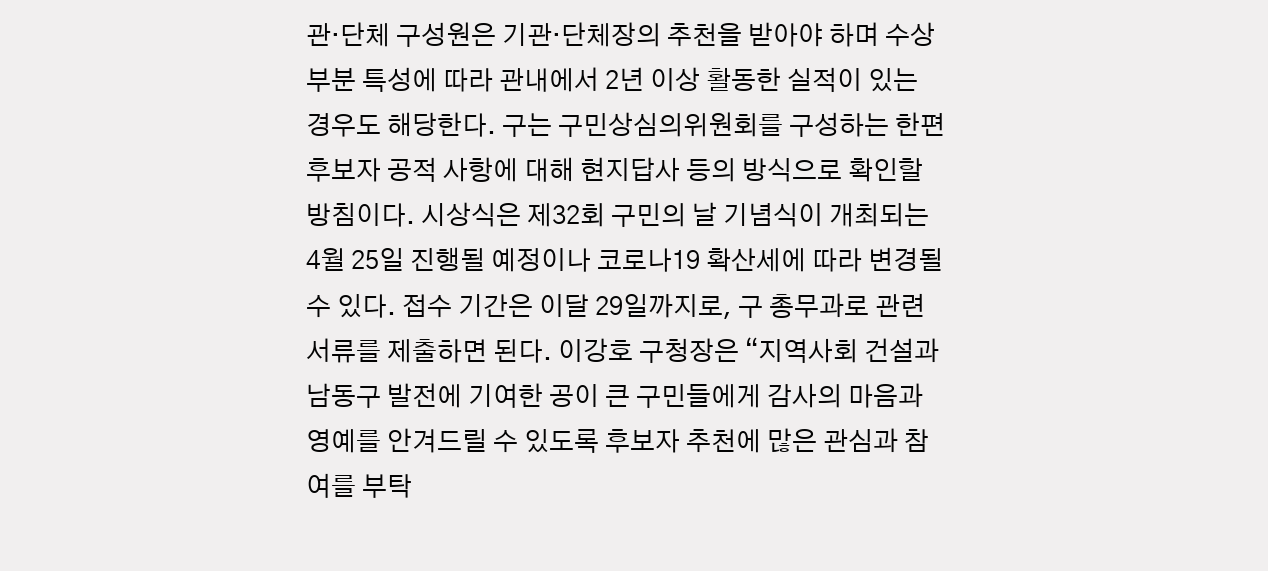관·단체 구성원은 기관·단체장의 추천을 받아야 하며 수상 부분 특성에 따라 관내에서 2년 이상 활동한 실적이 있는 경우도 해당한다. 구는 구민상심의위원회를 구성하는 한편 후보자 공적 사항에 대해 현지답사 등의 방식으로 확인할 방침이다. 시상식은 제32회 구민의 날 기념식이 개최되는 4월 25일 진행될 예정이나 코로나19 확산세에 따라 변경될 수 있다. 접수 기간은 이달 29일까지로, 구 총무과로 관련 서류를 제출하면 된다. 이강호 구청장은 “지역사회 건설과 남동구 발전에 기여한 공이 큰 구민들에게 감사의 마음과 영예를 안겨드릴 수 있도록 후보자 추천에 많은 관심과 참여를 부탁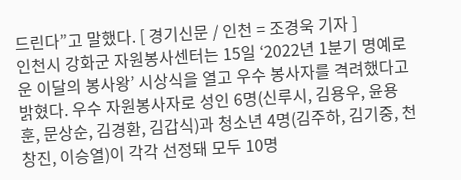드린다”고 말했다. [ 경기신문 / 인천 = 조경욱 기자 ]
인천시 강화군 자원봉사센터는 15일 ‘2022년 1분기 명예로운 이달의 봉사왕’ 시상식을 열고 우수 봉사자를 격려했다고 밝혔다. 우수 자원봉사자로 성인 6명(신루시, 김용우, 윤용훈, 문상순, 김경환, 김갑식)과 청소년 4명(김주하, 김기중, 천창진, 이승열)이 각각 선정돼 모두 10명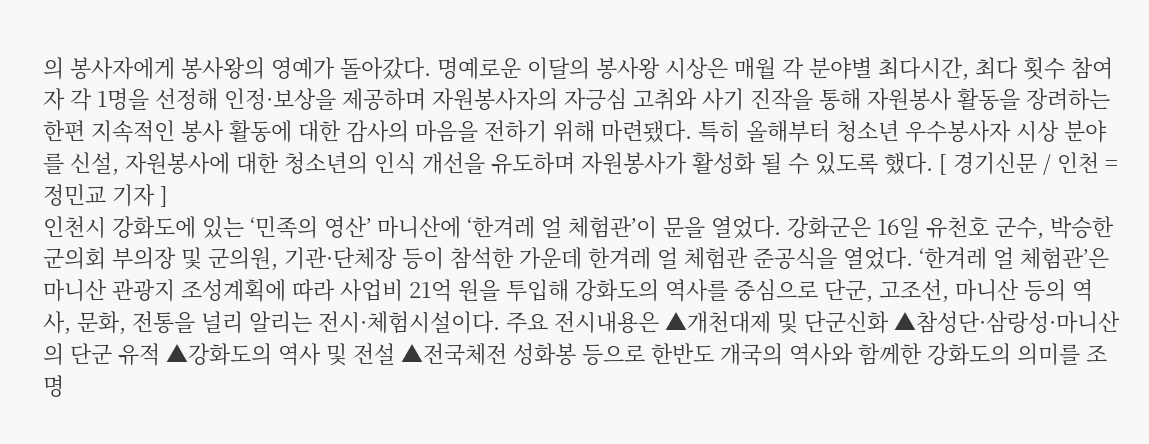의 봉사자에게 봉사왕의 영예가 돌아갔다. 명예로운 이달의 봉사왕 시상은 매월 각 분야별 최다시간, 최다 횟수 참여자 각 1명을 선정해 인정·보상을 제공하며 자원봉사자의 자긍심 고취와 사기 진작을 통해 자원봉사 활동을 장려하는 한편 지속적인 봉사 활동에 대한 감사의 마음을 전하기 위해 마련됐다. 특히 올해부터 청소년 우수봉사자 시상 분야를 신설, 자원봉사에 대한 청소년의 인식 개선을 유도하며 자원봉사가 활성화 될 수 있도록 했다. [ 경기신문 / 인천 = 정민교 기자 ]
인천시 강화도에 있는 ‘민족의 영산’ 마니산에 ‘한겨레 얼 체험관’이 문을 열었다. 강화군은 16일 유천호 군수, 박승한 군의회 부의장 및 군의원, 기관·단체장 등이 참석한 가운데 한겨레 얼 체험관 준공식을 열었다. ‘한겨레 얼 체험관’은 마니산 관광지 조성계획에 따라 사업비 21억 원을 투입해 강화도의 역사를 중심으로 단군, 고조선, 마니산 등의 역사, 문화, 전통을 널리 알리는 전시·체험시설이다. 주요 전시내용은 ▲개천대제 및 단군신화 ▲참성단·삼랑성·마니산의 단군 유적 ▲강화도의 역사 및 전설 ▲전국체전 성화봉 등으로 한반도 개국의 역사와 함께한 강화도의 의미를 조명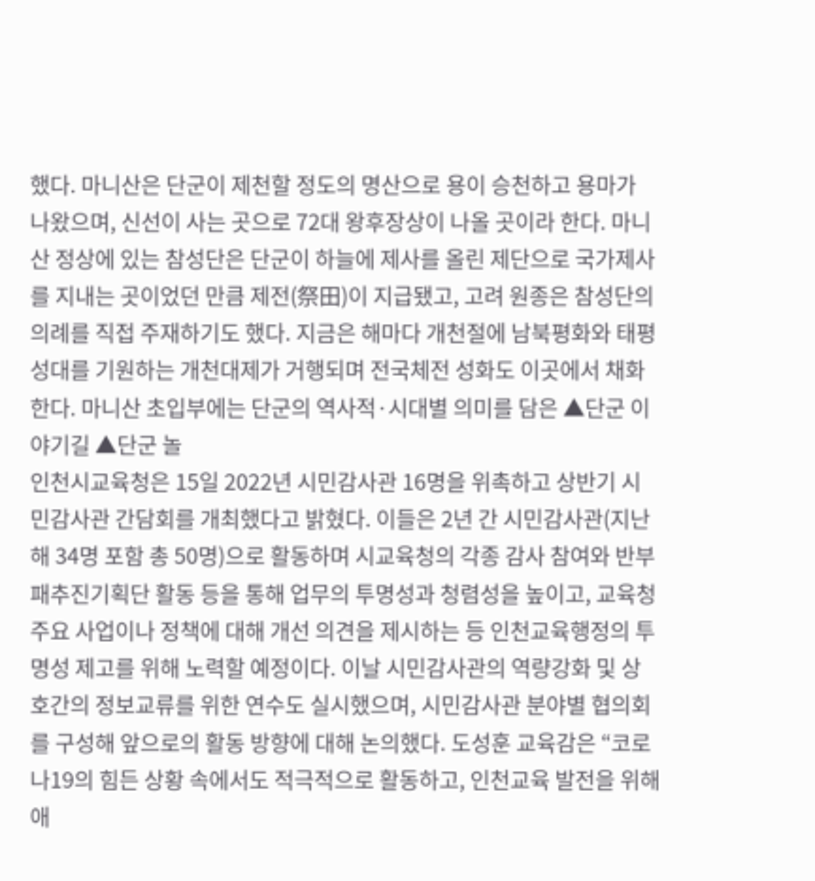했다. 마니산은 단군이 제천할 정도의 명산으로 용이 승천하고 용마가 나왔으며, 신선이 사는 곳으로 72대 왕후장상이 나올 곳이라 한다. 마니산 정상에 있는 참성단은 단군이 하늘에 제사를 올린 제단으로 국가제사를 지내는 곳이었던 만큼 제전(祭田)이 지급됐고, 고려 원종은 참성단의 의례를 직접 주재하기도 했다. 지금은 해마다 개천절에 남북평화와 태평성대를 기원하는 개천대제가 거행되며 전국체전 성화도 이곳에서 채화한다. 마니산 초입부에는 단군의 역사적·시대별 의미를 담은 ▲단군 이야기길 ▲단군 놀
인천시교육청은 15일 2022년 시민감사관 16명을 위촉하고 상반기 시민감사관 간담회를 개최했다고 밝혔다. 이들은 2년 간 시민감사관(지난해 34명 포함 총 50명)으로 활동하며 시교육청의 각종 감사 참여와 반부패추진기획단 활동 등을 통해 업무의 투명성과 청렴성을 높이고, 교육청 주요 사업이나 정책에 대해 개선 의견을 제시하는 등 인천교육행정의 투명성 제고를 위해 노력할 예정이다. 이날 시민감사관의 역량강화 및 상호간의 정보교류를 위한 연수도 실시했으며, 시민감사관 분야별 협의회를 구성해 앞으로의 활동 방향에 대해 논의했다. 도성훈 교육감은 “코로나19의 힘든 상황 속에서도 적극적으로 활동하고, 인천교육 발전을 위해 애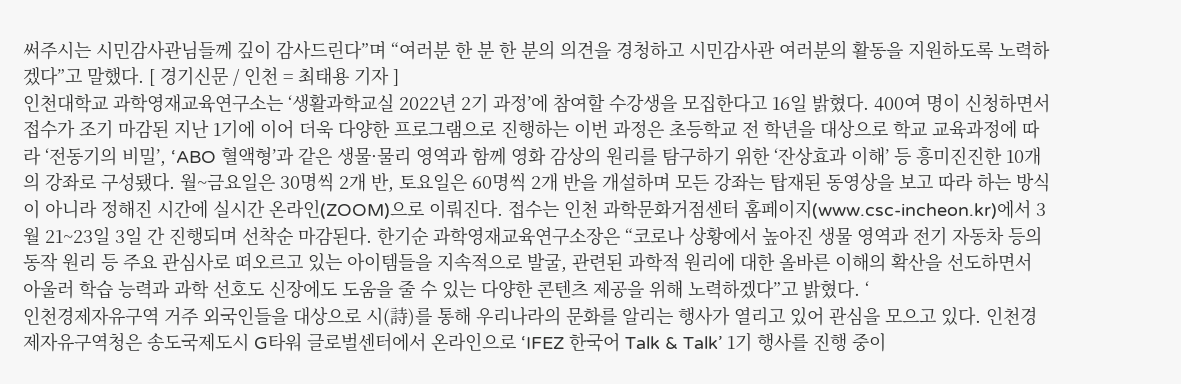써주시는 시민감사관님들께 깊이 감사드린다”며 “여러분 한 분 한 분의 의견을 경청하고 시민감사관 여러분의 활동을 지원하도록 노력하겠다”고 말했다. [ 경기신문 / 인천 = 최태용 기자 ]
인천대학교 과학영재교육연구소는 ‘생활과학교실 2022년 2기 과정’에 참여할 수강생을 모집한다고 16일 밝혔다. 400여 명이 신청하면서 접수가 조기 마감된 지난 1기에 이어 더욱 다양한 프로그램으로 진행하는 이번 과정은 초등학교 전 학년을 대상으로 학교 교육과정에 따라 ‘전동기의 비밀’, ‘ABO 혈액형’과 같은 생물·물리 영역과 함께 영화 감상의 원리를 탐구하기 위한 ‘잔상효과 이해’ 등 흥미진진한 10개의 강좌로 구성됐다. 월~금요일은 30명씩 2개 반, 토요일은 60명씩 2개 반을 개설하며 모든 강좌는 탑재된 동영상을 보고 따라 하는 방식이 아니라 정해진 시간에 실시간 온라인(ZOOM)으로 이뤄진다. 접수는 인천 과학문화거점센터 홈페이지(www.csc-incheon.kr)에서 3월 21~23일 3일 간 진행되며 선착순 마감된다. 한기순 과학영재교육연구소장은 “코로나 상황에서 높아진 생물 영역과 전기 자동차 등의 동작 원리 등 주요 관심사로 떠오르고 있는 아이템들을 지속적으로 발굴, 관련된 과학적 원리에 대한 올바른 이해의 확산을 선도하면서 아울러 학습 능력과 과학 선호도 신장에도 도움을 줄 수 있는 다양한 콘텐츠 제공을 위해 노력하겠다”고 밝혔다. ‘
인천경제자유구역 거주 외국인들을 대상으로 시(詩)를 통해 우리나라의 문화를 알리는 행사가 열리고 있어 관심을 모으고 있다. 인천경제자유구역청은 송도국제도시 G타워 글로벌센터에서 온라인으로 ‘IFEZ 한국어 Talk & Talk’ 1기 행사를 진행 중이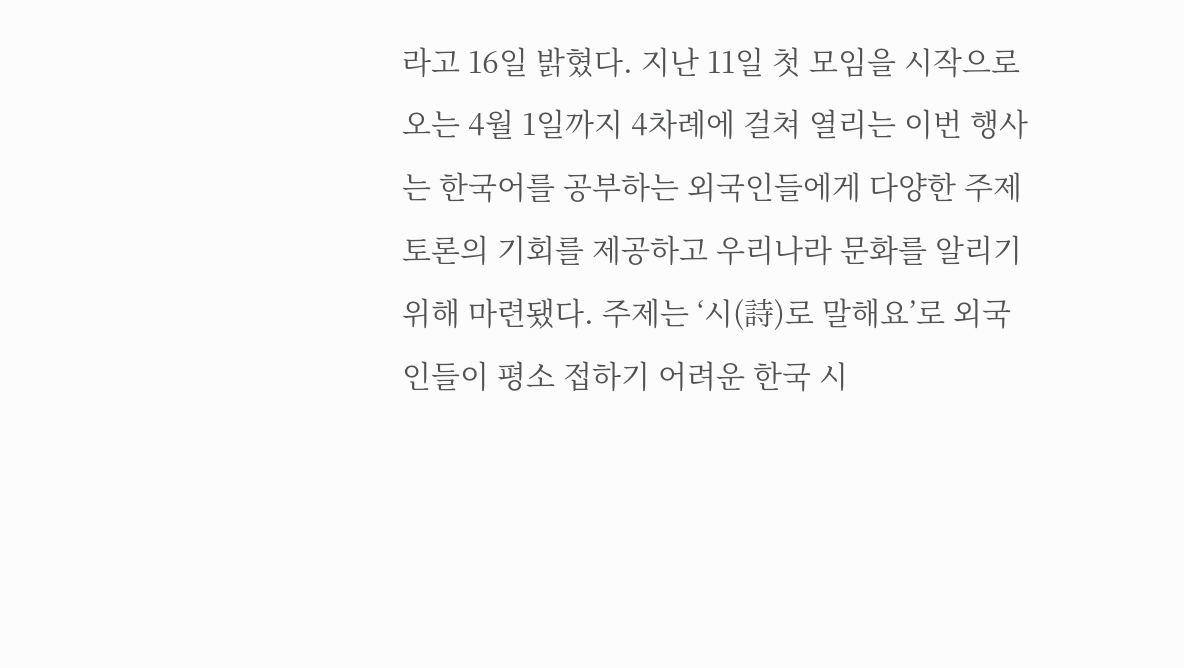라고 16일 밝혔다. 지난 11일 첫 모임을 시작으로 오는 4월 1일까지 4차례에 걸쳐 열리는 이번 행사는 한국어를 공부하는 외국인들에게 다양한 주제 토론의 기회를 제공하고 우리나라 문화를 알리기 위해 마련됐다. 주제는 ‘시(詩)로 말해요’로 외국인들이 평소 접하기 어려운 한국 시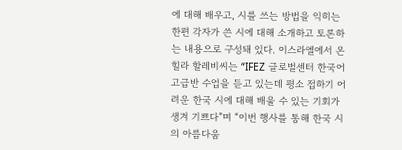에 대해 배우고, 시를 쓰는 방법을 익히는 한편 각자가 쓴 시에 대해 소개하고 토론하는 내용으로 구성돼 있다. 이스라엘에서 온 힐라 할레비씨는 “IFEZ 글로벌센터 한국어 고급반 수업을 듣고 있는데 평소 접하기 어려운 한국 시에 대해 배울 수 있는 기회가 생겨 기쁘다”며 “이번 행사를 통해 한국 시의 아름다움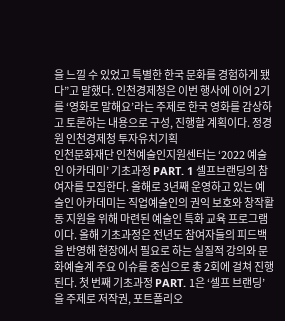을 느낄 수 있었고 특별한 한국 문화를 경험하게 됐다”고 말했다. 인천경제청은 이번 행사에 이어 2기를 ‘영화로 말해요’라는 주제로 한국 영화를 감상하고 토론하는 내용으로 구성, 진행할 계획이다. 정경원 인천경제청 투자유치기획
인천문화재단 인천예술인지원센터는 ‘2022 예술인 아카데미’ 기초과정 PART. 1 셀프브랜딩의 참여자를 모집한다. 올해로 3년째 운영하고 있는 예술인 아카데미는 직업예술인의 권익 보호와 창작활동 지원을 위해 마련된 예술인 특화 교육 프로그램이다. 올해 기초과정은 전년도 참여자들의 피드백을 반영해 현장에서 필요로 하는 실질적 강의와 문화예술계 주요 이슈를 중심으로 총 2회에 걸쳐 진행된다. 첫 번째 기초과정 PART. 1은 ‘셀프 브랜딩’을 주제로 저작권, 포트폴리오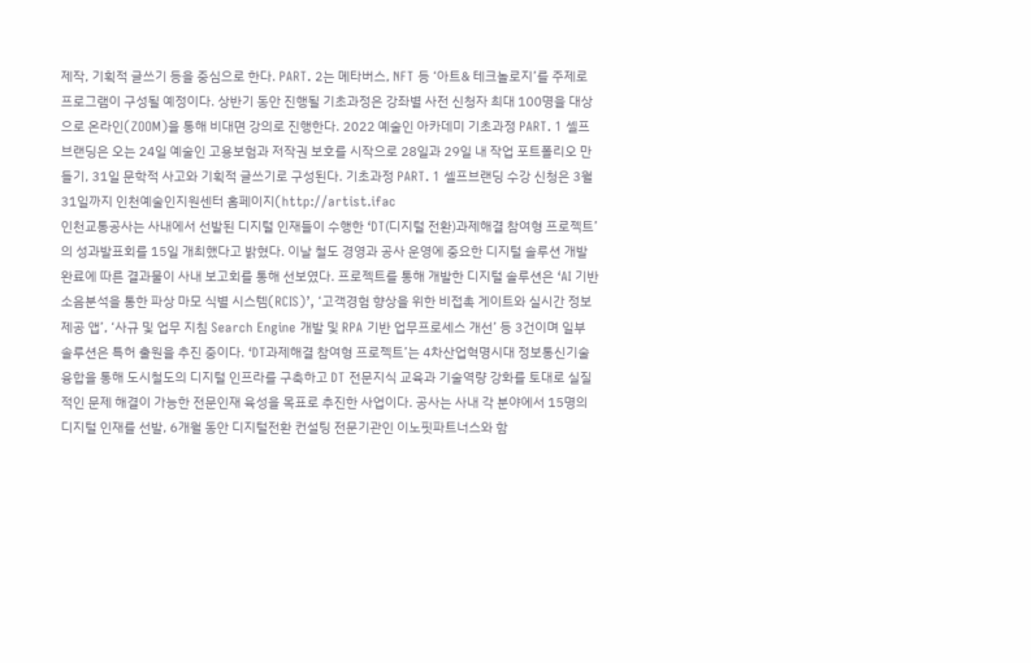제작, 기획적 글쓰기 등을 중심으로 한다. PART. 2는 메타버스, NFT 등 ‘아트& 테크놀로지’를 주제로 프로그램이 구성될 예정이다. 상반기 동안 진행될 기초과정은 강좌별 사전 신청자 최대 100명을 대상으로 온라인(ZOOM)을 통해 비대면 강의로 진행한다. 2022 예술인 아카데미 기초과정 PART. 1 셀프브랜딩은 오는 24일 예술인 고용보험과 저작권 보호를 시작으로 28일과 29일 내 작업 포트폴리오 만들기, 31일 문학적 사고와 기획적 글쓰기로 구성된다. 기초과정 PART. 1 셀프브랜딩 수강 신청은 3월 31일까지 인천예술인지원센터 홈페이지(http://artist.ifac
인천교통공사는 사내에서 선발된 디지털 인재들이 수행한 ‘DT(디지털 전환)과제해결 참여형 프로젝트’의 성과발표회를 15일 개최했다고 밝혔다. 이날 철도 경영과 공사 운영에 중요한 디지털 솔루션 개발 완료에 따른 결과물이 사내 보고회를 통해 선보였다. 프로젝트를 통해 개발한 디지털 솔루션은 ‘AI 기반 소음분석을 통한 파상 마모 식별 시스템(RCIS)’, ‘고객경험 향상을 위한 비접촉 게이트와 실시간 정보제공 앱’, ‘사규 및 업무 지침 Search Engine 개발 및 RPA 기반 업무프로세스 개선’ 등 3건이며 일부 솔루션은 특허 출원을 추진 중이다. ‘DT과제해결 참여형 프로젝트’는 4차산업혁명시대 정보통신기술 융합을 통해 도시철도의 디지털 인프라를 구축하고 DT 전문지식 교육과 기술역량 강화를 토대로 실질적인 문제 해결이 가능한 전문인재 육성을 목표로 추진한 사업이다. 공사는 사내 각 분야에서 15명의 디지털 인재를 선발, 6개월 동안 디지털전환 컨설팅 전문기관인 이노핏파트너스와 함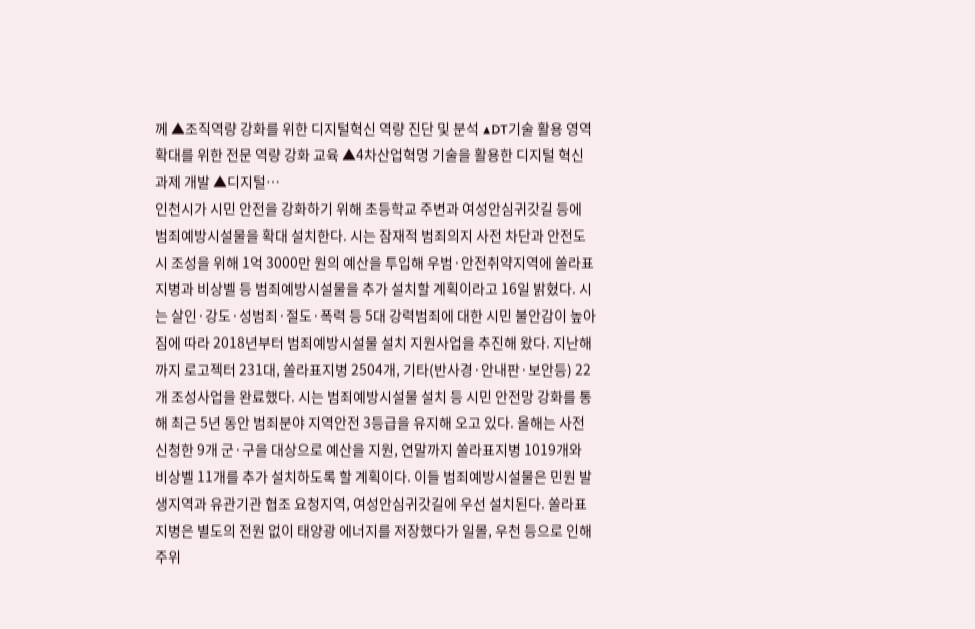께 ▲조직역량 강화를 위한 디지털혁신 역량 진단 및 분석 ▲DT기술 활용 영역 확대를 위한 전문 역량 강화 교육 ▲4차산업혁명 기술을 활용한 디지털 혁신 과제 개발 ▲디지털…
인천시가 시민 안전을 강화하기 위해 초등학교 주변과 여성안심귀갓길 등에 범죄예방시설물을 확대 설치한다. 시는 잠재적 범죄의지 사전 차단과 안전도시 조성을 위해 1억 3000만 원의 예산을 투입해 우범·안전취약지역에 쏠라표지병과 비상벨 등 범죄예방시설물을 추가 설치할 계획이라고 16일 밝혔다. 시는 살인·강도·성범죄·절도·폭력 등 5대 강력범죄에 대한 시민 불안감이 높아짐에 따라 2018년부터 범죄예방시설물 설치 지원사업을 추진해 왔다. 지난해까지 로고젝터 231대, 쏠라표지병 2504개, 기타(반사경·안내판·보안등) 22개 조성사업을 완료했다. 시는 범죄예방시설물 설치 등 시민 안전망 강화를 통해 최근 5년 동안 범죄분야 지역안전 3등급을 유지해 오고 있다. 올해는 사전 신청한 9개 군·구을 대상으로 예산을 지원, 연말까지 쏠라표지병 1019개와 비상벨 11개를 추가 설치하도록 할 계획이다. 이들 범죄예방시설물은 민원 발생지역과 유관기관 협조 요청지역, 여성안심귀갓길에 우선 설치된다. 쏠라표지병은 별도의 전원 없이 태양광 에너지를 저장했다가 일몰, 우천 등으로 인해 주위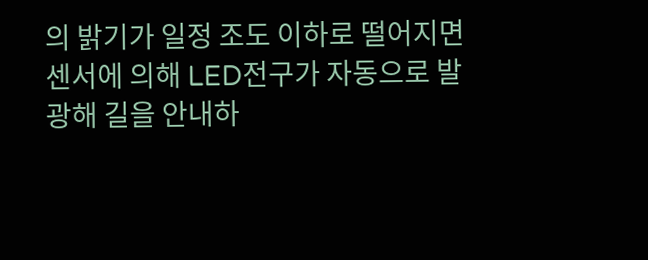의 밝기가 일정 조도 이하로 떨어지면 센서에 의해 LED전구가 자동으로 발광해 길을 안내하